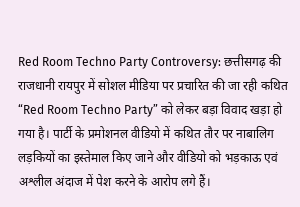Red Room Techno Party Controversy: छत्तीसगढ़ की राजधानी रायपुर में सोशल मीडिया पर प्रचारित की जा रही कथित “Red Room Techno Party” को लेकर बड़ा विवाद खड़ा हो गया है। पार्टी के प्रमोशनल वीडियो में कथित तौर पर नाबालिग लड़कियों का इस्तेमाल किए जाने और वीडियो को भड़काऊ एवं अश्लील अंदाज में पेश करने के आरोप लगे हैं।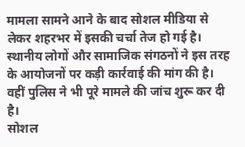मामला सामने आने के बाद सोशल मीडिया से लेकर शहरभर में इसकी चर्चा तेज हो गई है।
स्थानीय लोगों और सामाजिक संगठनों ने इस तरह के आयोजनों पर कड़ी कार्रवाई की मांग की है। वहीं पुलिस ने भी पूरे मामले की जांच शुरू कर दी है।
सोशल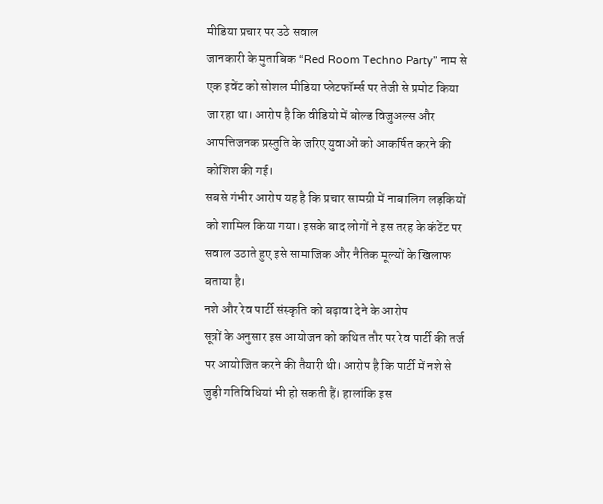मीडिया प्रचार पर उठे सवाल
जानकारी के मुताबिक “Red Room Techno Party” नाम से एक इवेंट को सोशल मीडिया प्लेटफॉर्म्स पर तेजी से प्रमोट किया जा रहा था। आरोप है कि वीडियो में बोल्ड विजुअल्स और आपत्तिजनक प्रस्तुति के जरिए युवाओं को आकर्षित करने की कोशिश की गई।
सबसे गंभीर आरोप यह है कि प्रचार सामग्री में नाबालिग लड़कियों को शामिल किया गया। इसके बाद लोगों ने इस तरह के कंटेंट पर सवाल उठाते हुए इसे सामाजिक और नैतिक मूल्यों के खिलाफ बताया है।
नशे और रेव पार्टी संस्कृति को बढ़ावा देने के आरोप
सूत्रों के अनुसार इस आयोजन को कथित तौर पर रेव पार्टी की तर्ज पर आयोजित करने की तैयारी थी। आरोप है कि पार्टी में नशे से जुड़ी गतिविधियां भी हो सकती हैं। हालांकि इस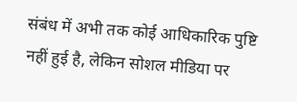संबंध में अभी तक कोई आधिकारिक पुष्टि नहीं हुई है, लेकिन सोशल मीडिया पर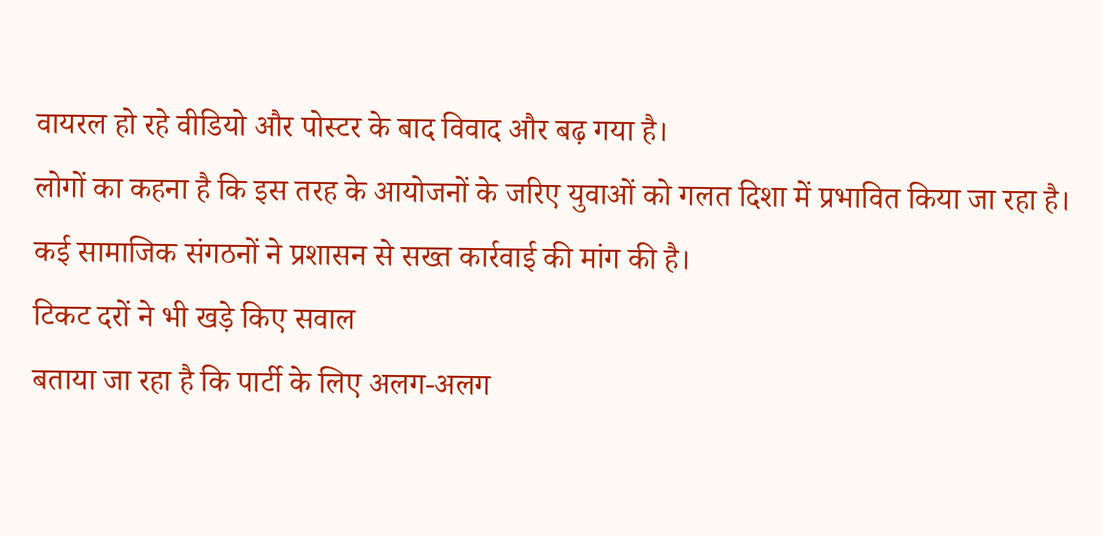वायरल हो रहे वीडियो और पोस्टर के बाद विवाद और बढ़ गया है।
लोगों का कहना है कि इस तरह के आयोजनों के जरिए युवाओं को गलत दिशा में प्रभावित किया जा रहा है। कई सामाजिक संगठनों ने प्रशासन से सख्त कार्रवाई की मांग की है।
टिकट दरों ने भी खड़े किए सवाल
बताया जा रहा है कि पार्टी के लिए अलग-अलग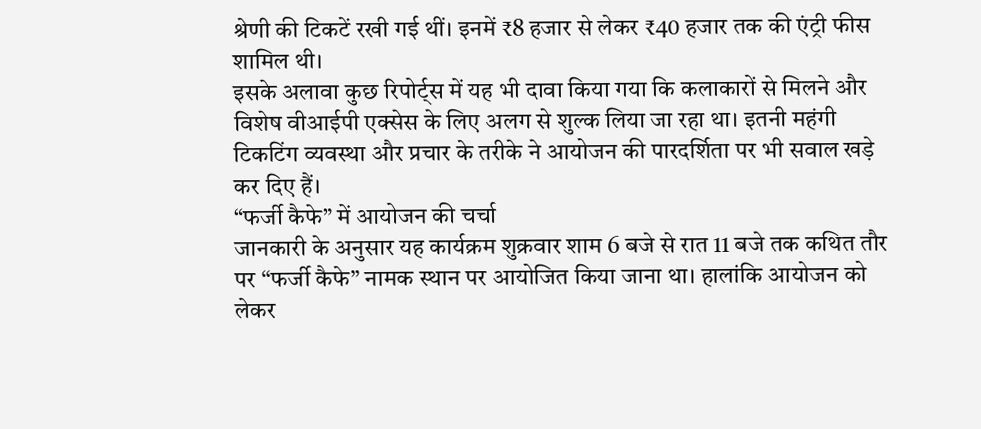श्रेणी की टिकटें रखी गई थीं। इनमें ₹8 हजार से लेकर ₹40 हजार तक की एंट्री फीस शामिल थी।
इसके अलावा कुछ रिपोर्ट्स में यह भी दावा किया गया कि कलाकारों से मिलने और विशेष वीआईपी एक्सेस के लिए अलग से शुल्क लिया जा रहा था। इतनी महंगी टिकटिंग व्यवस्था और प्रचार के तरीके ने आयोजन की पारदर्शिता पर भी सवाल खड़े कर दिए हैं।
“फर्जी कैफे” में आयोजन की चर्चा
जानकारी के अनुसार यह कार्यक्रम शुक्रवार शाम 6 बजे से रात 11 बजे तक कथित तौर पर “फर्जी कैफे” नामक स्थान पर आयोजित किया जाना था। हालांकि आयोजन को लेकर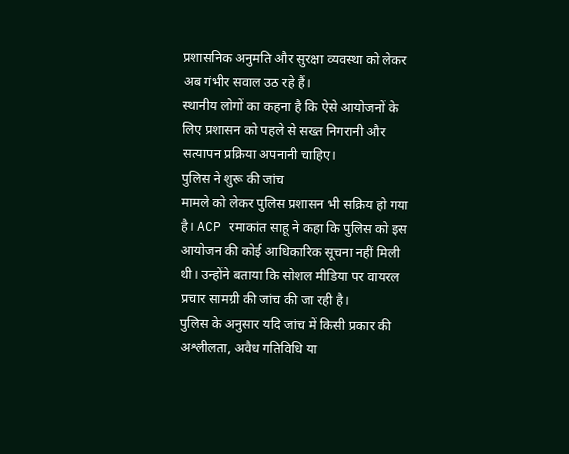प्रशासनिक अनुमति और सुरक्षा व्यवस्था को लेकर अब गंभीर सवाल उठ रहे हैं।
स्थानीय लोगों का कहना है कि ऐसे आयोजनों के लिए प्रशासन को पहले से सख्त निगरानी और सत्यापन प्रक्रिया अपनानी चाहिए।
पुलिस ने शुरू की जांच
मामले को लेकर पुलिस प्रशासन भी सक्रिय हो गया है। ACP रमाकांत साहू ने कहा कि पुलिस को इस आयोजन की कोई आधिकारिक सूचना नहीं मिली थी। उन्होंने बताया कि सोशल मीडिया पर वायरल प्रचार सामग्री की जांच की जा रही है।
पुलिस के अनुसार यदि जांच में किसी प्रकार की अश्लीलता, अवैध गतिविधि या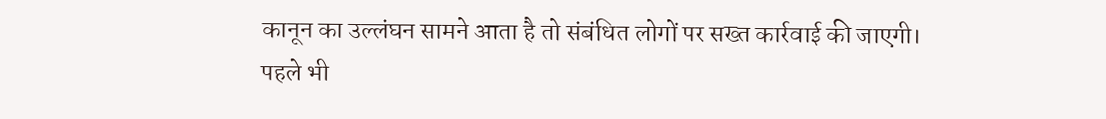कानून का उल्लंघन सामने आता है तो संबंधित लोगों पर सख्त कार्रवाई की जाएगी।
पहले भी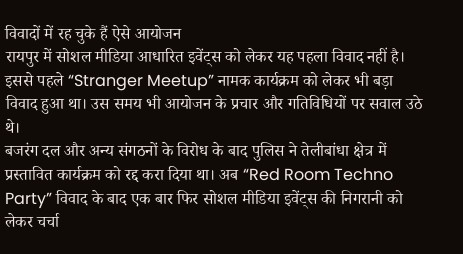विवादों में रह चुके हैं ऐसे आयोजन
रायपुर में सोशल मीडिया आधारित इवेंट्स को लेकर यह पहला विवाद नहीं है। इससे पहले “Stranger Meetup” नामक कार्यक्रम को लेकर भी बड़ा विवाद हुआ था। उस समय भी आयोजन के प्रचार और गतिविधियों पर सवाल उठे थे।
बजरंग दल और अन्य संगठनों के विरोध के बाद पुलिस ने तेलीबांधा क्षेत्र में प्रस्तावित कार्यक्रम को रद्द करा दिया था। अब “Red Room Techno Party” विवाद के बाद एक बार फिर सोशल मीडिया इवेंट्स की निगरानी को लेकर चर्चा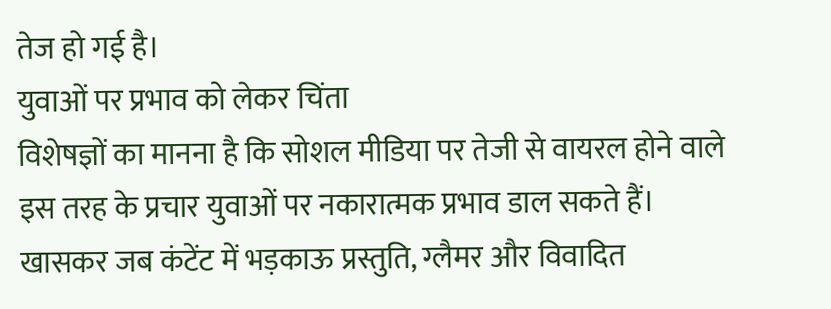तेज हो गई है।
युवाओं पर प्रभाव को लेकर चिंता
विशेषज्ञों का मानना है कि सोशल मीडिया पर तेजी से वायरल होने वाले इस तरह के प्रचार युवाओं पर नकारात्मक प्रभाव डाल सकते हैं। खासकर जब कंटेंट में भड़काऊ प्रस्तुति, ग्लैमर और विवादित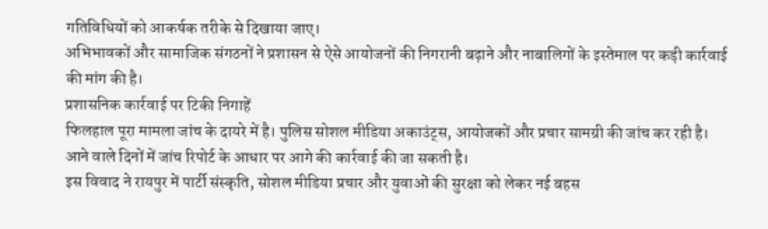गतिविधियों को आकर्षक तरीके से दिखाया जाए।
अभिभावकों और सामाजिक संगठनों ने प्रशासन से ऐसे आयोजनों की निगरानी बढ़ाने और नाबालिगों के इस्तेमाल पर कड़ी कार्रवाई की मांग की है।
प्रशासनिक कार्रवाई पर टिकी निगाहें
फिलहाल पूरा मामला जांच के दायरे में है। पुलिस सोशल मीडिया अकाउंट्स, आयोजकों और प्रचार सामग्री की जांच कर रही है। आने वाले दिनों में जांच रिपोर्ट के आधार पर आगे की कार्रवाई की जा सकती है।
इस विवाद ने रायपुर में पार्टी संस्कृति, सोशल मीडिया प्रचार और युवाओं की सुरक्षा को लेकर नई बहस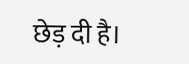छेड़ दी है।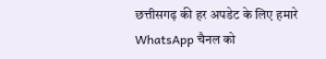छत्तीसगढ़ की हर अपडेट के लिए हमारे WhatsApp चैनल को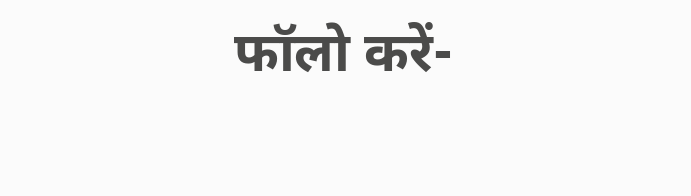फॉलो करें-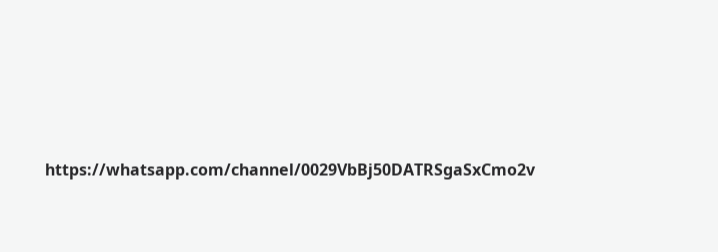https://whatsapp.com/channel/0029VbBj50DATRSgaSxCmo2v